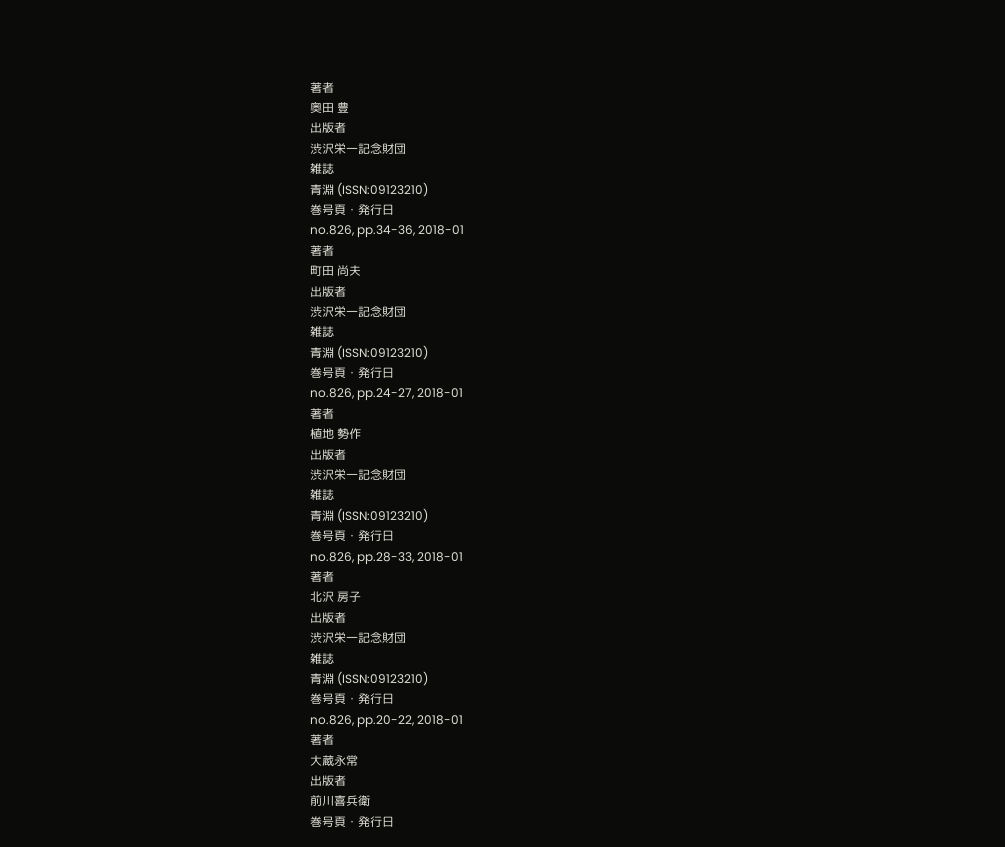著者
奥田 豊
出版者
渋沢栄一記念財団
雑誌
青淵 (ISSN:09123210)
巻号頁・発行日
no.826, pp.34-36, 2018-01
著者
町田 尚夫
出版者
渋沢栄一記念財団
雑誌
青淵 (ISSN:09123210)
巻号頁・発行日
no.826, pp.24-27, 2018-01
著者
植地 勢作
出版者
渋沢栄一記念財団
雑誌
青淵 (ISSN:09123210)
巻号頁・発行日
no.826, pp.28-33, 2018-01
著者
北沢 房子
出版者
渋沢栄一記念財団
雑誌
青淵 (ISSN:09123210)
巻号頁・発行日
no.826, pp.20-22, 2018-01
著者
大蔵永常
出版者
前川喜兵衛
巻号頁・発行日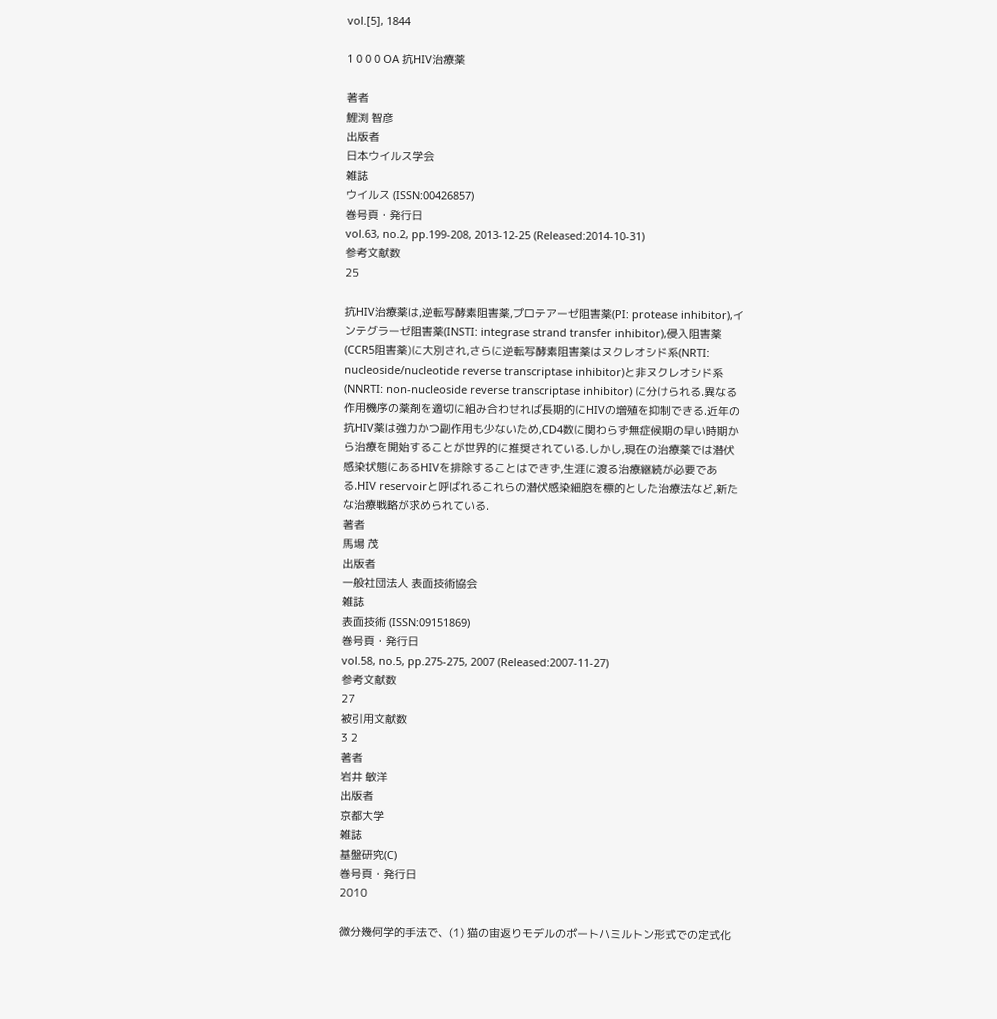vol.[5], 1844

1 0 0 0 OA 抗HIV治療薬

著者
鯉渕 智彦
出版者
日本ウイルス学会
雑誌
ウイルス (ISSN:00426857)
巻号頁・発行日
vol.63, no.2, pp.199-208, 2013-12-25 (Released:2014-10-31)
参考文献数
25

抗HIV治療薬は,逆転写酵素阻害薬,プロテアーゼ阻害薬(PI: protease inhibitor),インテグラーゼ阻害薬(INSTI: integrase strand transfer inhibitor),侵入阻害薬(CCR5阻害薬)に大別され,さらに逆転写酵素阻害薬はヌクレオシド系(NRTI: nucleoside/nucleotide reverse transcriptase inhibitor)と非ヌクレオシド系(NNRTI: non-nucleoside reverse transcriptase inhibitor) に分けられる.異なる作用機序の薬剤を適切に組み合わせれば長期的にHIVの増殖を抑制できる.近年の抗HIV薬は強力かつ副作用も少ないため,CD4数に関わらず無症候期の早い時期から治療を開始することが世界的に推奨されている.しかし,現在の治療薬では潜伏感染状態にあるHIVを排除することはできず,生涯に渡る治療継続が必要である.HIV reservoirと呼ばれるこれらの潜伏感染細胞を標的とした治療法など,新たな治療戦略が求められている.
著者
馬場 茂
出版者
一般社団法人 表面技術協会
雑誌
表面技術 (ISSN:09151869)
巻号頁・発行日
vol.58, no.5, pp.275-275, 2007 (Released:2007-11-27)
参考文献数
27
被引用文献数
3 2
著者
岩井 敏洋
出版者
京都大学
雑誌
基盤研究(C)
巻号頁・発行日
2010

微分幾何学的手法で、(1) 猫の宙返りモデルのポートハミルトン形式での定式化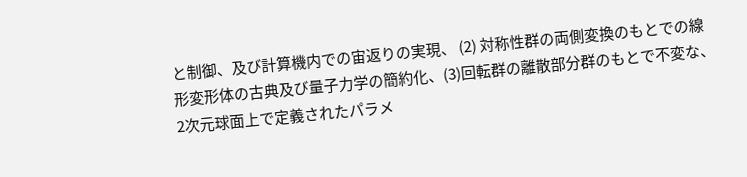と制御、及び計算機内での宙返りの実現、 (2) 対称性群の両側変換のもとでの線形変形体の古典及び量子力学の簡約化、(3)回転群の離散部分群のもとで不変な、2次元球面上で定義されたパラメ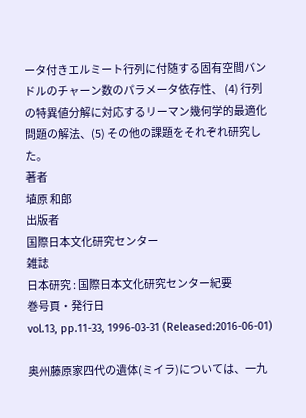ータ付きエルミート行列に付随する固有空間バンドルのチャーン数のパラメータ依存性、 (4) 行列の特異値分解に対応するリーマン幾何学的最適化問題の解法、(5) その他の課題をそれぞれ研究した。
著者
埴原 和郎
出版者
国際日本文化研究センター
雑誌
日本研究 : 国際日本文化研究センター紀要
巻号頁・発行日
vol.13, pp.11-33, 1996-03-31 (Released:2016-06-01)

奥州藤原家四代の遺体(ミイラ)については、一九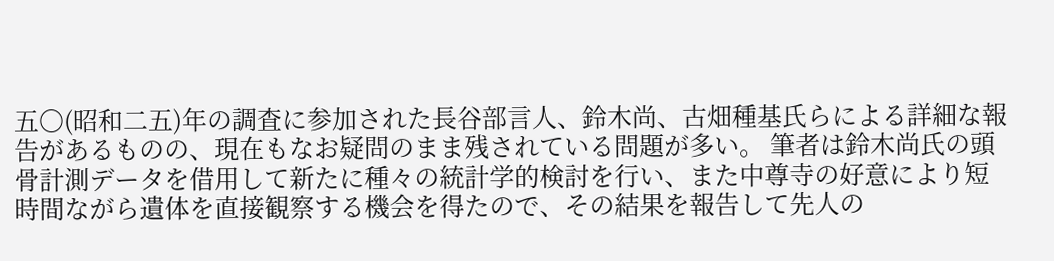五〇(昭和二五)年の調査に参加された長谷部言人、鈴木尚、古畑種基氏らによる詳細な報告があるものの、現在もなお疑問のまま残されている問題が多い。 筆者は鈴木尚氏の頭骨計測データを借用して新たに種々の統計学的検討を行い、また中尊寺の好意により短時間ながら遺体を直接観察する機会を得たので、その結果を報告して先人の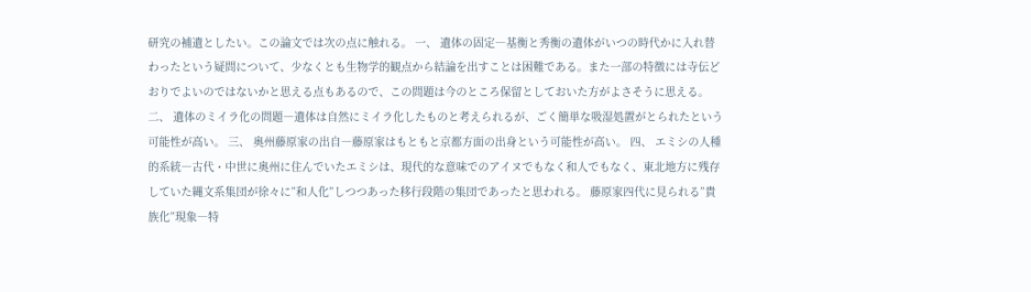研究の補遺としたい。この論文では次の点に触れる。 一、 遺体の固定―基衡と秀衡の遺体がいつの時代かに入れ替わったという疑問について、少なくとも生物学的観点から結論を出すことは困難である。また一部の特徴には寺伝どおりでよいのではないかと思える点もあるので、この問題は今のところ保留としておいた方がよさそうに思える。 二、 遺体のミイラ化の問題―遺体は自然にミイラ化したものと考えられるが、ごく簡単な吸湿処置がとられたという可能性が高い。 三、 奥州藤原家の出自―藤原家はもともと京都方面の出身という可能性が高い。 四、 エミシの人種的系統―古代・中世に奥州に住んでいたエミシは、現代的な意味でのアイヌでもなく和人でもなく、東北地方に残存していた縄文系集団が徐々に”和人化”しつつあった移行段階の集団であったと思われる。 藤原家四代に見られる”貴族化”現象―特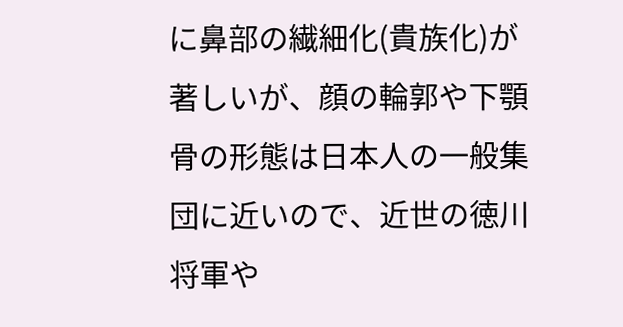に鼻部の繊細化(貴族化)が著しいが、顔の輪郭や下顎骨の形態は日本人の一般集団に近いので、近世の徳川将軍や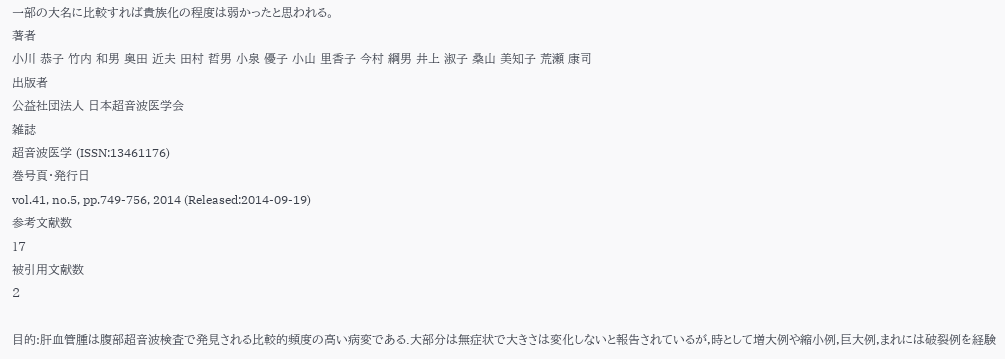一部の大名に比較すれば貴族化の程度は弱かったと思われる。
著者
小川 恭子 竹内 和男 奥田 近夫 田村 哲男 小泉 優子 小山 里香子 今村 綱男 井上 淑子 桑山 美知子 荒瀬 康司
出版者
公益社団法人 日本超音波医学会
雑誌
超音波医学 (ISSN:13461176)
巻号頁・発行日
vol.41, no.5, pp.749-756, 2014 (Released:2014-09-19)
参考文献数
17
被引用文献数
2

目的:肝血管腫は腹部超音波検査で発見される比較的頻度の高い病変である.大部分は無症状で大きさは変化しないと報告されているが,時として増大例や縮小例,巨大例,まれには破裂例を経験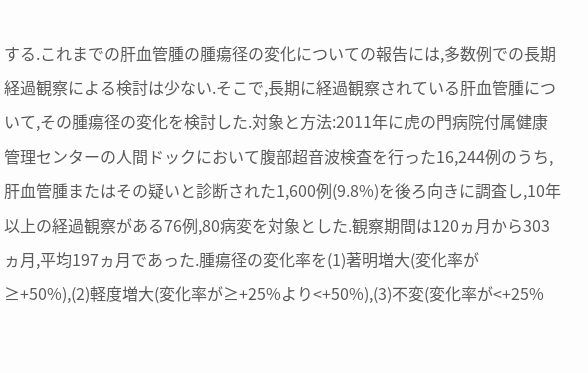する.これまでの肝血管腫の腫瘍径の変化についての報告には,多数例での長期経過観察による検討は少ない.そこで,長期に経過観察されている肝血管腫について,その腫瘍径の変化を検討した.対象と方法:2011年に虎の門病院付属健康管理センターの人間ドックにおいて腹部超音波検査を行った16,244例のうち,肝血管腫またはその疑いと診断された1,600例(9.8%)を後ろ向きに調査し,10年以上の経過観察がある76例,80病変を対象とした.観察期間は120ヵ月から303ヵ月,平均197ヵ月であった.腫瘍径の変化率を(1)著明増大(変化率が≥+50%),(2)軽度増大(変化率が≥+25%より<+50%),(3)不変(変化率が<+25%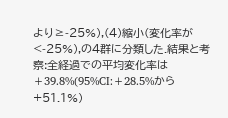より≥-25%),(4)縮小(変化率が<-25%),の4群に分類した.結果と考察:全経過での平均変化率は+39.8%(95%CI:+28.5%から+51.1%)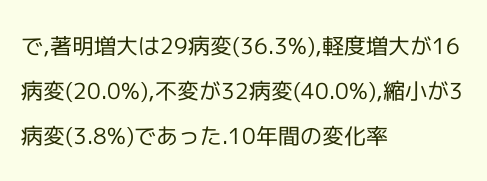で,著明増大は29病変(36.3%),軽度増大が16病変(20.0%),不変が32病変(40.0%),縮小が3病変(3.8%)であった.10年間の変化率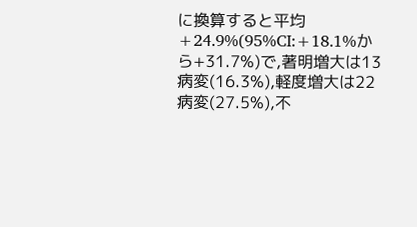に換算すると平均+24.9%(95%CI:+18.1%から+31.7%)で,著明増大は13病変(16.3%),軽度増大は22病変(27.5%),不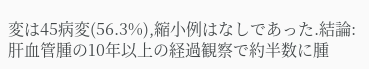変は45病変(56.3%),縮小例はなしであった.結論:肝血管腫の10年以上の経過観察で約半数に腫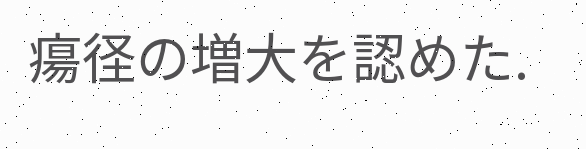瘍径の増大を認めた.